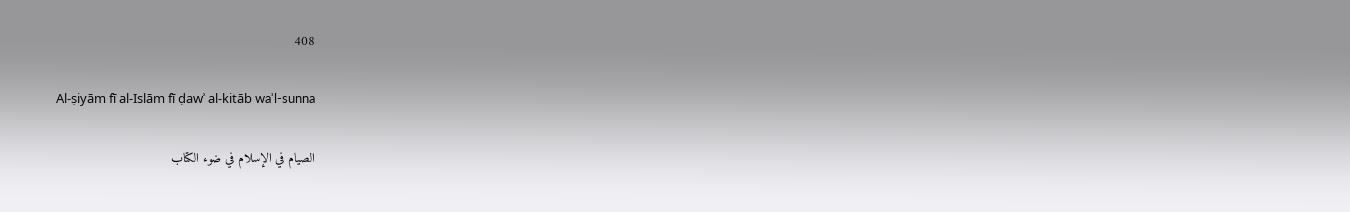408

Al-ṣiyām fī al-Islām fī ḍawʾ al-kitāb waʾl-sunna

الصيام في الإسلام في ضوء الكتاب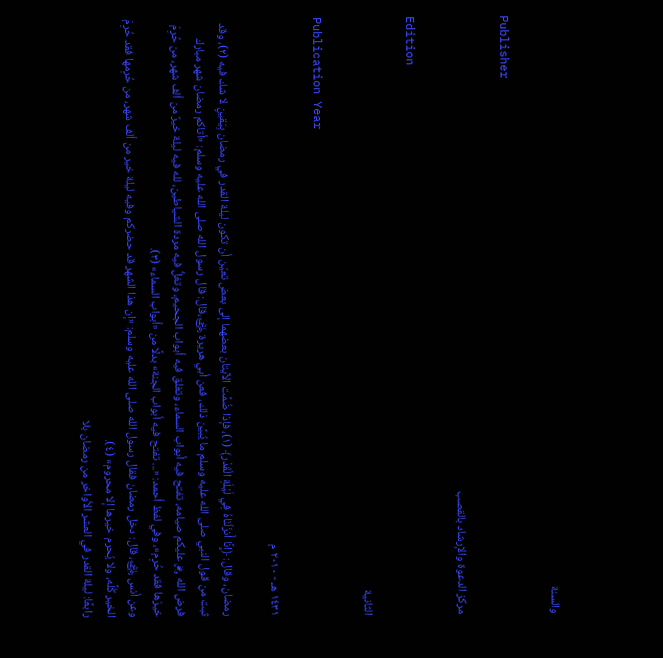والسنة

Publisher

مركز الدعوة والإرشاد بالقصب

Edition

الثانية

Publication Year

١٤٣١ هـ - ٢٠١٠ م

رمضان، وقال: ﴿إِنَّا أَنزَلْنَاهُ فِي لَيْلَةِ الْقَدْر﴾ (١)، فإذا ضُمَّت الآيتان بعضهما إلى بعض تعيّن أن تكون ليلة القدر في رمضان بِيَقينٍ لا شك فيه (٢)، وقد ثبت من قول النبي صلى الله عليه وسلم ما يُبيِّن ذلك، فعن أبي هريرة ﵁،قال: قال رسول الله صلى الله عليه وسلم: «أتاكم رمضان شهر مبارك فرض الله ﷿ عليكم صيامه، تفتح فيه أبواب السماء، وتغلق فيه أبواب الجحيم، وتغلُّ فيه مردة الشياطين، لله فيه ليلة خيرٌ من ألف شهر، من حُرِمَ خيرَها فقد حُرِم»، وفي لفظ أحمد: «... تفتح فيه أبواب الجنة» بدلًا من «أبواب السماء» (٣).
وعن أنس ﵁، قال: دخل رمضان فقال رسول الله صلى الله عليه وسلم: «إن هذا الشهر قد حضركم وفيه ليلة خير من ألف شهر، من حُرِمها فقد حُرِمَ الخير كُلَّه، ولا يُحرم خيرها إلا محروم» (٤).
رابعًا: ليلة القدر في العشر الأواخر من رمضان بلا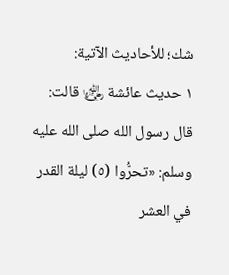شك؛ للأحاديث الآتية:
١ حديث عائشة ﵂ قالت: قال رسول الله صلى الله عليه وسلم: «تحرُّوا (٥) ليلة القدر في العشر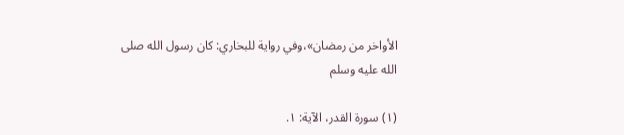الأواخر من رمضان»،وفي رواية للبخاري: كان رسول الله صلى الله عليه وسلم

(١) سورة القدر، الآية: ١.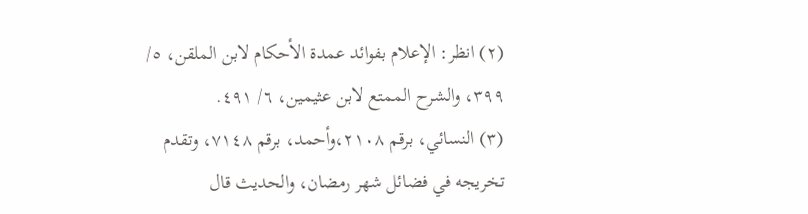(٢) انظر: الإعلام بفوائد عمدة الأحكام لابن الملقن، ٥/ ٣٩٩، والشرح الممتع لابن عثيمين، ٦/ ٤٩١.
(٣) النسائي، برقم ٢١٠٨،وأحمد، برقم ٧١٤٨، وتقدم تخريجه في فضائل شهر رمضان، والحديث قال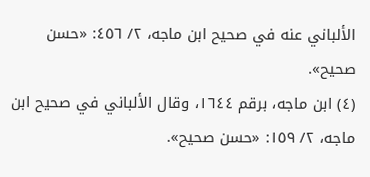الألباني عنه في صحيح ابن ماجه، ٢/ ٤٥٦: «حسن صحيح».
(٤) ابن ماجه، برقم ١٦٤٤، وقال الألباني في صحيح ابن ماجه، ٢/ ١٥٩: «حسن صحيح».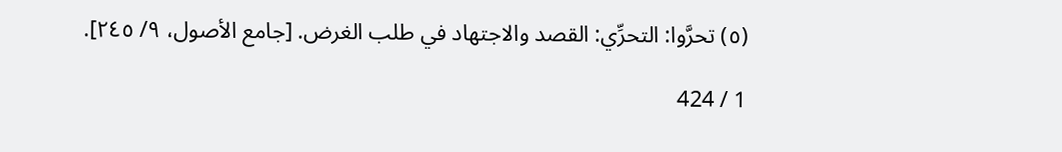(٥) تحرَّوا: التحرِّي: القصد والاجتهاد في طلب الغرض. [جامع الأصول، ٩/ ٢٤٥].

1 / 424